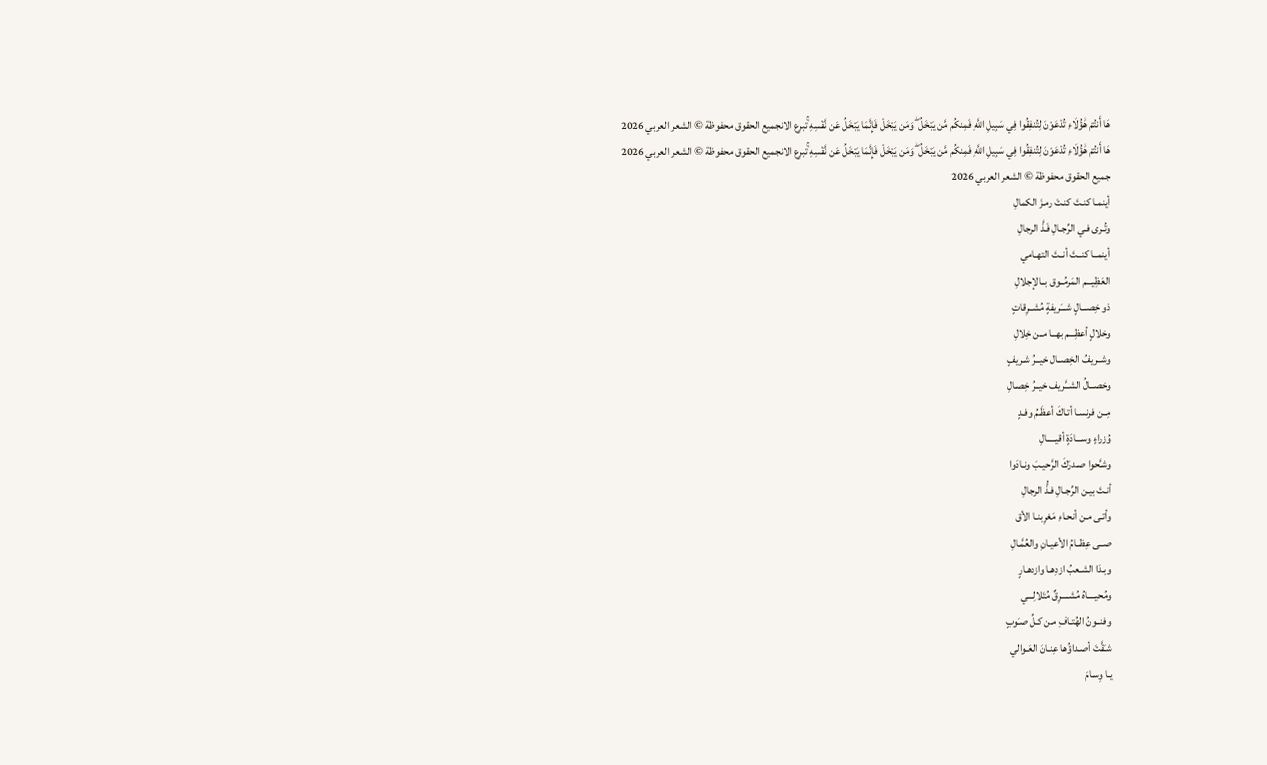هَا أَنتُمْ هَٰؤُلَاءِ تُدْعَوْنَ لِتُنفِقُوا فِي سَبِيلِ اللَّهِ فَمِنكُم مَّن يَبْخَلُ ۖ وَمَن يَبْخَلْ فَإِنَّمَا يَبْخَلُ عَن نَّفْسِهِ ۚتبرع الانجميع الحقوق محفوظة © الشعر العربي 2026
هَا أَنتُمْ هَٰؤُلَاءِ تُدْعَوْنَ لِتُنفِقُوا فِي سَبِيلِ اللَّهِ فَمِنكُم مَّن يَبْخَلُ ۖ وَمَن يَبْخَلْ فَإِنَّمَا يَبْخَلُ عَن نَّفْسِهِ ۚتبرع الانجميع الحقوق محفوظة © الشعر العربي 2026
جميع الحقوق محفوظة © الشعر العربي 2026
أينمـا كنـتَ كنـتَ رمـزَ الكمالِ
وتُـرى فـي الرِّجـالِ فَـذَّ الرجالِ
أينمــا كنــتَ أنــتَ التهـامي
العَظِيـــم المَرمُــوق بــالإجلالِ
ذو خِصـــالٍ شـــَريفةٍ مُشــرِقاتٍ
وخلالٍ أعظِـــم بهــا مــن خِلالِ
وشــريفُ الخِصــال خيــرُ شـريفٍ
وخصــالُ الشــَّريف خيــرُ خِصـالِ
مِــن فرنسـا أتـاكَ أعظَـمُ وفـدٍ
وُزراءٍ وســـادَةٍ أقيـــــالِ
وشـَّحوا صـدرَكَ الرَّحيـبَ ونـادَوا
أنـتَ بيـن الرِّجـالِ فـذُّ الرجالِ
وأتـى مـن أنحـاءِ مَغرِبنـا الأق
صــى عِظــامُ الأعيـانِ والعُمَّـالِ
وبـدَا الشـعبُ ازدِهـا وازدهـارٍ
ومُحيــــاهُ مُشــــرِقٌ مُتَلالِـــي
وفنــونُ الهُتـافِ مـن كـلِّ صـَوبٍ
شـَقَّتَ أصـداؤُها عِنـانَ العَـوالي
يـا وِسـامَ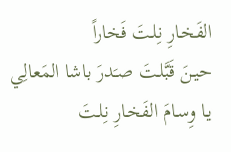الفَخـارِ نِلـتَ فَخاراً
حيـنَ قَبَّلـتَ صـَدرَ باشا المَعالِي
يـا وِسـامَ الفَخـارِ نِلـتَ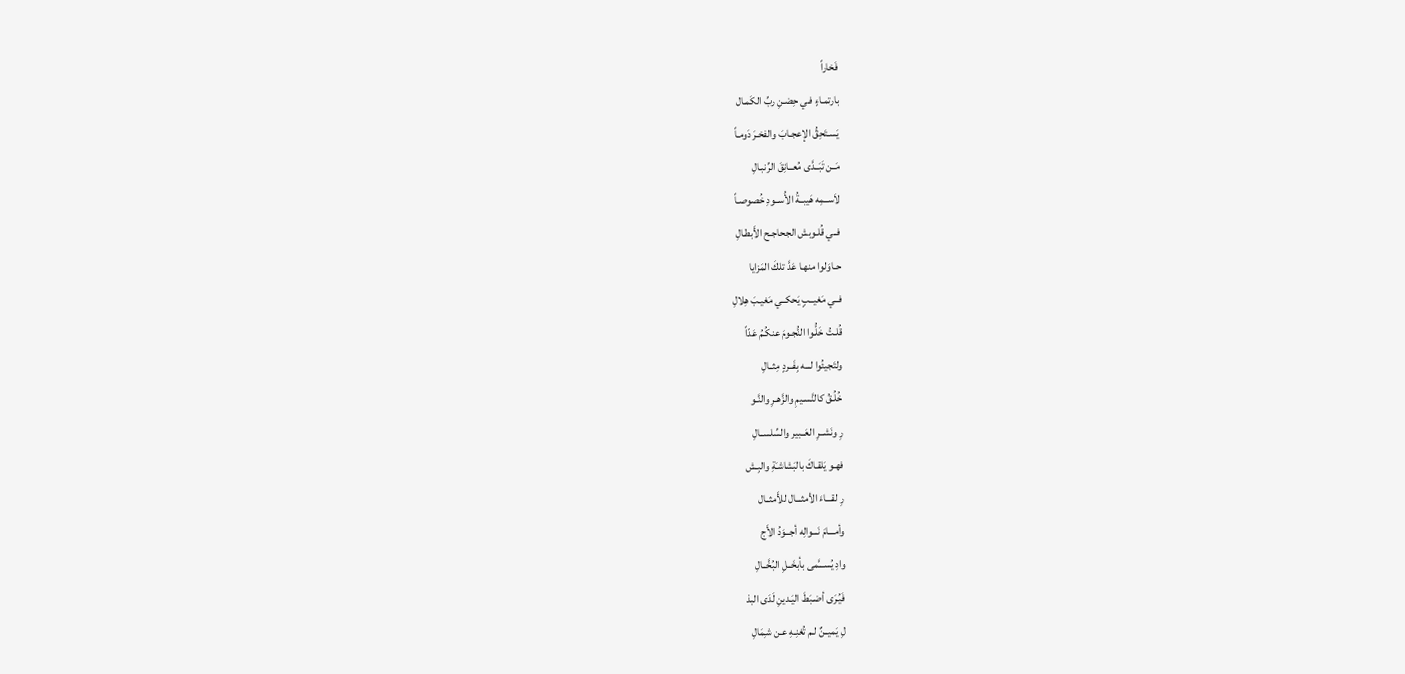فَخاراً
بارتمـاءٍ فـي حِضـنِ ربِّ الكَمـال
يَسـتَحِقُّ الإعجـابَ والفخـرَ دَومـاً
مَــن تَبَــدَّى مُعــانِقَ الرِّنبـالِ
لاَســمِه هَيبــةُ الأُســودِ خُصوصـاً
فــي قُلـوبش الجحاجـح الأَبطـالِ
حـاوَلوا منهـا عَدَّ تلكَ المَزايا
فــي مَغيــبٍ يَحكــي مَغيـبَ هِلالِ
قُلـتُ خَلُّـوا النُّجـومَ عنكُـمُ عَدّاً
ولتَجيئُوا لـــه بِفَــردٍ مِثــالِ
خُلُـقُ كالنَّسـيمِ والزَّهـرِ والنَّـو
رِ ونَشــرِ العَــبير والسِّلســالِ
فهـو يَلقـاكَ بالبَشاشـَةِ والبِـش
رِ لقـــاءَ الأمثـــال للأَمثــال
وأمـــامَ نَـــوالِه أجــوَدُ الأَج
وادِ يُســـَّمى بأبخَــلِ البُخَّــالِ
فَيُـرَى أضـبَطَ اليَـدينِ لَدَى البذ
لِ يَميــنٌ لـم تُغنِـهِ عـن شـِمَالِ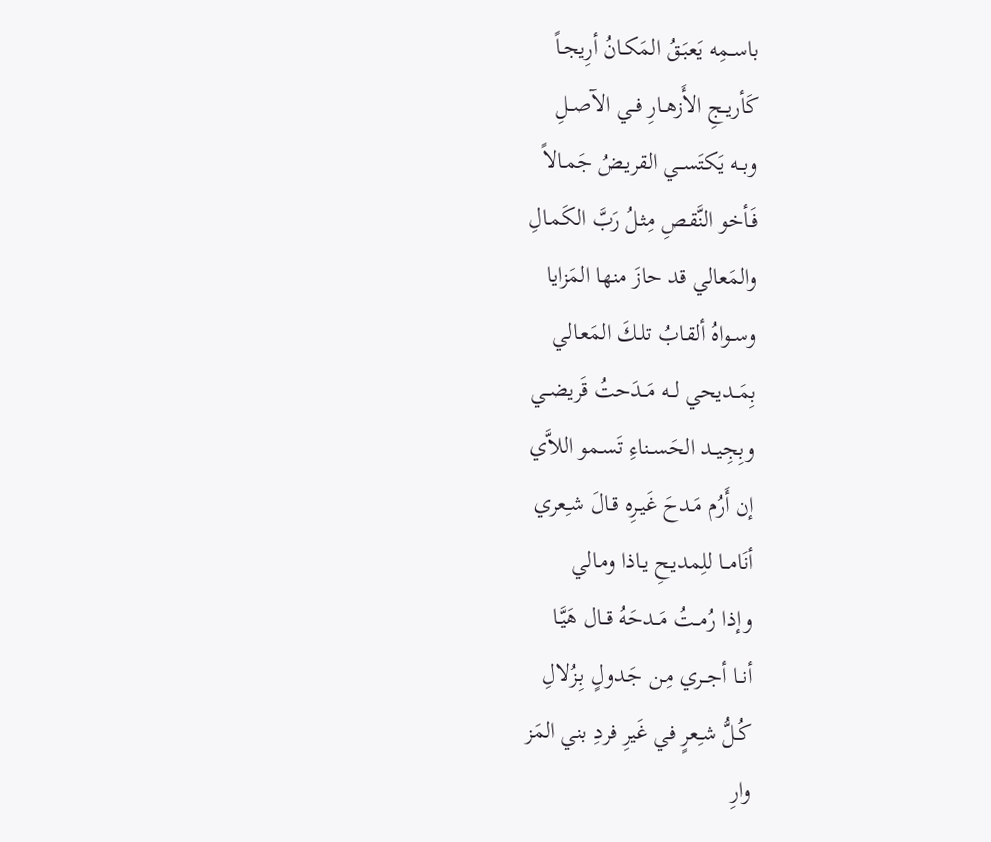باســمِه يَعبَـقُ المَكـانُ أرِيجـاً
كَأريــجِ الأَزهــارِ فــي الآصــلِ
وبــه يَكتَســي القريـضُ جَمـالاً
فَـأخو النَّقـصِ مِثـلُ رَبَّ الكَمـالِ
والمَعالي قد حازَ منها المَزايا
وســواهُ ألقـابُ تلـكَ المَعـالي
بِمَــديحي لــه مَــدَحتُ قَريضــي
وبِجِيــد الحَســناءِ تَسـمو اللاَّي
إن أَرُم مَـدحَ غَيـرِه قـالَ شـِعري
أنَامــا للِمديـحِ يـاذا ومـالي
وإذا رُمــتُ مَــدحَهُ قــال هَيَّـا
أنــا أجــري مِـن جَـدولٍ بِـزُلالِ
كُـلُّ شـِعرٍ في غَيرِ فردِ بني المَز
وارِ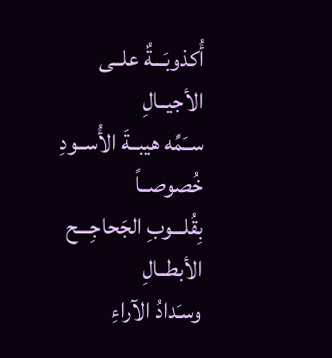أُكذوبَـــةٌ علــى الأجيــالِ
ســَمِّه هيبــةَ الأُســودِ خُصوصــاً
بِقُلـــوبِ الجَحاجِـــح الأبطــالِ
وسـَدادُ الآراءِ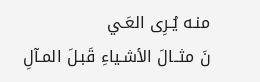منـه يُـرِى العَـي
نَ مثــالَ الأشـياءِ قَبـلَ المـآلِ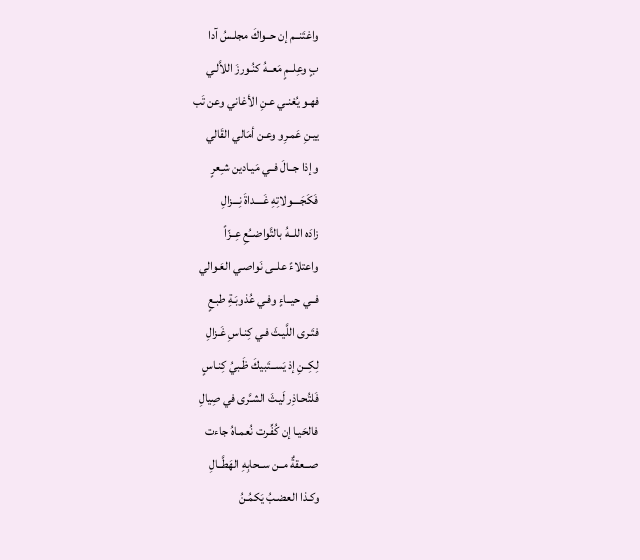واغتَنــم إن حــواكَ مجلـسُ آدا
بٍ وعِلــمٍ مَعــهُ كنُـورزَ اللاَّلـي
فهـو يُغنـي عـنِ الأغاني وعن تَب
ييـنِ عَمـرِو وعـن أمَالي القَالي
وإذا جــالَ فــي مَيـادين شـِعرٍ
فَكَجَــــولاتِهِ غَــــداةَ نِـــزالِ
زادَه اللــهُ بالتَّواضــُعِ عِــزّاً
واعتلاءً علــى نَواصـي العَـوالي
فــي حيــاءٍ وفـي عُذوبَـةِ طبـعٍ
فتَـرى اللَّيـثَ فـي كِنـاسِ غَـزالِ
لِكِــنِ إذ يَســتَبيكَ ظَـبيُ كِنـاسٍ
فَلتُحـاذِر لَيـثَ الشـَّرى في صِيالِ
فالحَيـا إن كُفِّـرت نُعمـاهُ جاءت
صــعقةٌ مــن ســحابِهِ الهَطَّــالِ
وكـذا العضـبُ يَكمُـنُ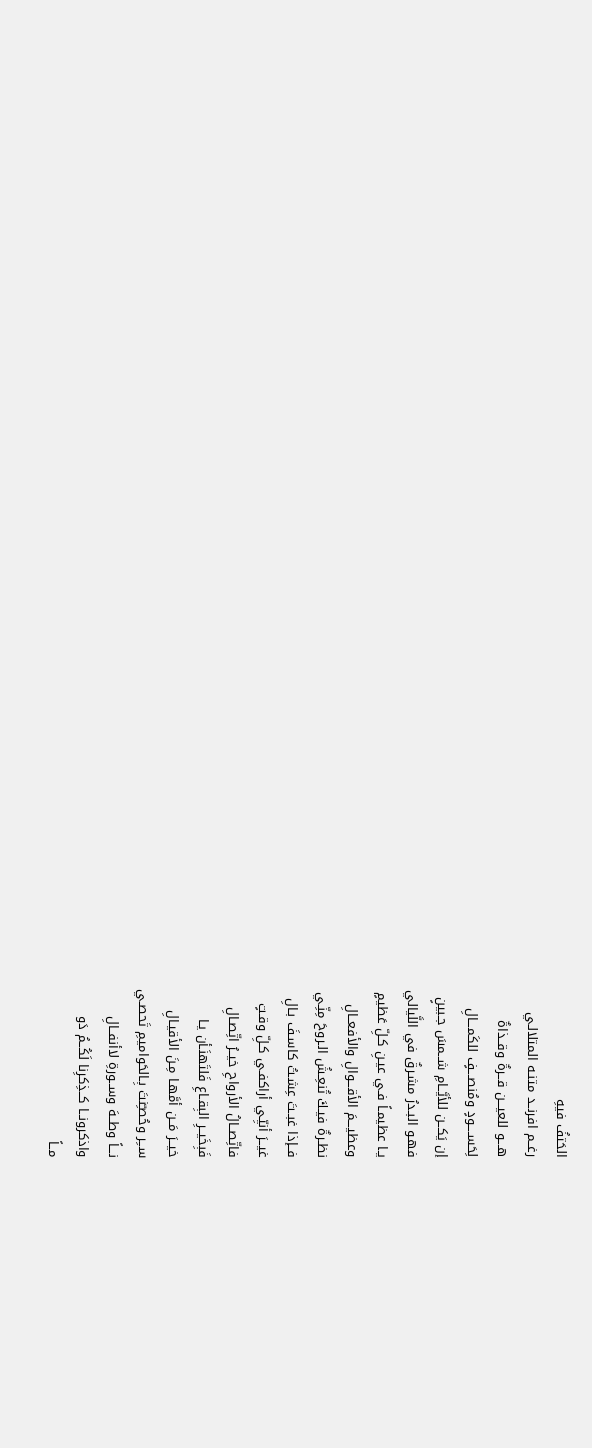الحَتفُ فيهِ
رغــم افرنــد متنـه المتلالـي
هـــو للعيـــن قــرةٌ وقــذاةٌ
لِحَســــودٍ ومُنصـــفٍ للكَمـــالِ
إن يَكــن للأيَّــامِ شــمسَ جـبينٍ
فهـو البـدرُ مشـرقٌ في اللَّيالي
يـا عظيمـاً فـي عيـنِ كـلِّ عَظيمٍ
وعظيـــمَ الأقـــوالِ والأفعــالِ
نظـرةٌ فيـكَ تُنعِـشُ الـروحَ مِنِّـي
فــإذا غبــتَ عِشـتُ كاسـفَ بـالِ
غيــرَ أنيِّـي أراكفـي كـلِّ وقـتٍ
فاتِّصــالُ الأرواحِ خيــرُ اتِّصـالِ
فَبِخَيــرِ البِقـاعِ فَلتَهنَـأن يـا
خيــرَ مَــن أمَّهـا مِـنَ الأقيـالِ
ســِر وحُصـِّنتَ بِـالحَواميمِ تَحصـي
نـــاً وطــهَ وســورةِ لاأنفــالِ
واذكرونــا كــذِكرِنا لَكُــمُ دَو
مــاً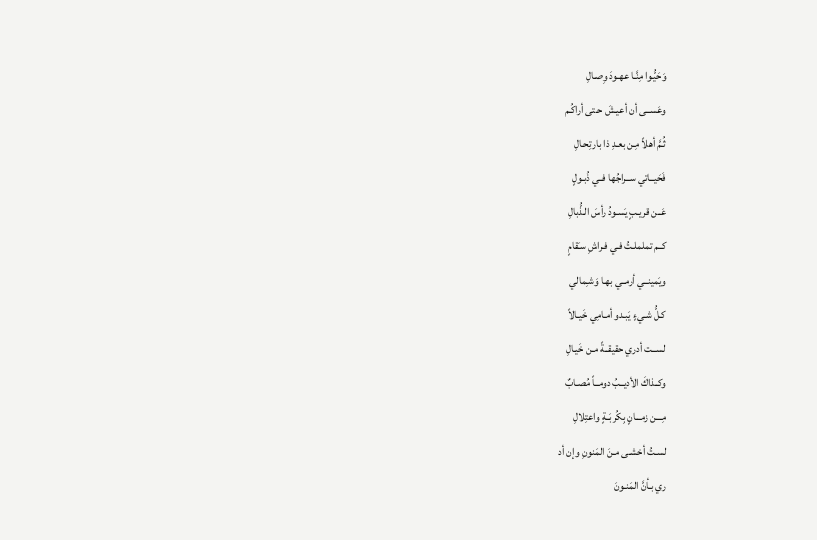وَحَيُّـوا مِنَّـا عهـودَ وِصـالِ
وعَســى أن أعيـشَ حـتى أراكُـم
ثُـمَّ أهلاً مِـن بعـدِ ذا بارتِحـالِ
فَحَيــاتي ســراجُها فــي ذُبـولٍ
عَــن قريـبٍ يَسـودُ رأسَ الـذُّبالِ
كــم تململـتُ فـي فـراشِ سـَقامٍ
ويَمينــي أرمــي بهـا وَشـِمالي
كـلُّ شـيءٍ يَبـدو أمـامِي خَيـالاً
لســت أدري حقيقــةً مـن خَيـالِ
وكــذاكَ الأديــبُ دومــاً مُصـابٌ
مِـــن زمـــانٍ بِكُربَــةٍ واعتِلالِ
لسـتُ أخشـى مـنَ المَنونِ وإن أد
ري بـأنَّ المَنـونَ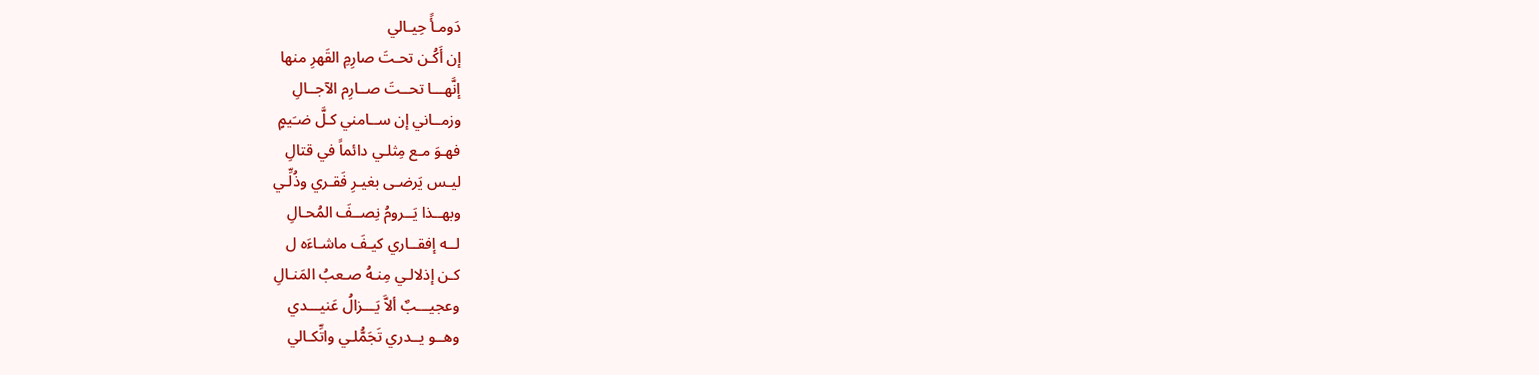دَومـأً حِيـالي
إن أَكُـن تحـتَ صارِمِ القَهرِ منها
إنَّهـــا تحــتَ صــارِم الآجــالِ
وزمــاني إن ســامني كـلَّ ضـَيمٍ
فهـوَ مـع مِثلـي دائماً في قتالِ
ليـس يَرضـى بغيـرِ فَقـري وذُلِّـي
وبهــذا يَــرومُ نِصــفَ المُحـالِ
لــه إفقــاري كيـفَ ماشـاءَه ل
كـن إذلالـي مِنـهُ صـعبُ المَنـالِ
وعجيـــبٌ ألاَّ يَـــزالُ عَنيـــدي
وهــو يــدري تَجَمُّلـي واتِّكـالي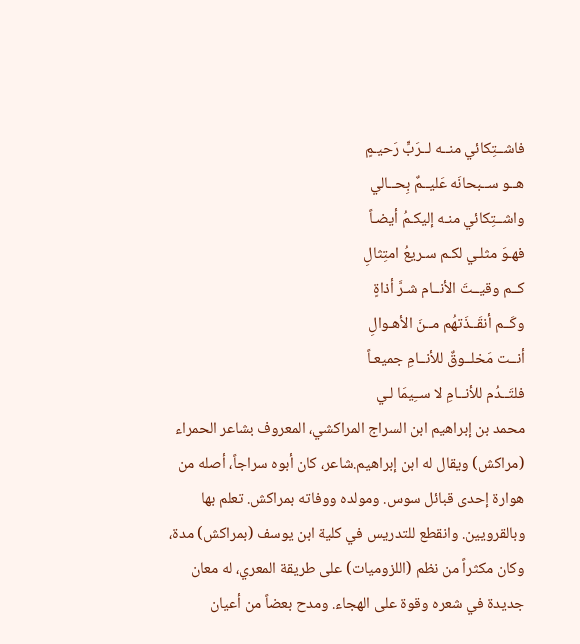فاشــتِكائي منــه لــرَبٍّ رَحيـمٍ
هــو ســبحانَه عَليــمٌ بِحــالي
واشــتِكائي منـه إليكـمُ أيضـاً
فهـوَ مثلـي لكـم سـريعُ امتِثالِ
كــم وقيــتَ الأنــام شـرَّ أذاةٍ
وكَــم أنقَــذَتهُم مــنَ الأهـوالِ
أنــت مَخلــوقٌ للأنــامِ جميعـاً
فلتَــدُم للأنــامِ لا ســِيمَا لـي
محمد بن إبراهيم ابن السراج المراكشي، المعروف بشاعر الحمراء (مراكش) ويقال له ابن إبراهيم.شاعر، كان أبوه سراجاً، أصله من هوارة إحدى قبائل سوس. ومولده ووفاته بمراكش. تعلم بها وبالقرويين. وانقطع للتدريس في كلية ابن يوسف (بمراكش) مدة، وكان مكثراً من نظم (اللزوميات) على طريقة المعري، له معان جديدة في شعره وقوة على الهجاء. ومدح بعضاً من أعيان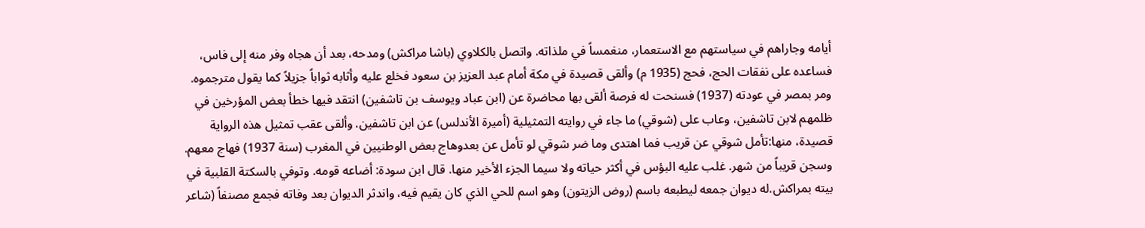أيامه وجاراهم في سياستهم مع الاستعمار، منغمساً في ملذاته. واتصل بالكلاوي (باشا مراكش) ومدحه، بعد أن هجاه وفر منه إلى فاس، فساعده على نفقات الحج، فحج (1935 م) وألقى قصيدة في مكة أمام عبد العزيز بن سعود فخلع عليه وأثابه ثواباً جزيلاً كما يقول مترجموه. ومر بمصر في عودته (1937) فسنحت له فرصة ألقى بها محاضرة عن (ابن عباد ويوسف بن تاشفين) انتقد فيها خطأ بعض المؤرخين في ظلمهم لابن تاشفين، وعاب على (شوقي) ما جاء في روايته التمثيلية (أميرة الأندلس) عن ابن تاشفين. وألقى عقب تمثيل هذه الرواية قصيدة، منها:تأمل شوقي عن قريب فما اهتدى وما ضر شوقي لو تأمل عن بعدوهاج بعض الوطنيين في المغرب (سنة 1937) فهاج معهم. وسجن قريباً من شهر. غلب عليه البؤس في أكثر حياته ولا سيما الجزء الأخير منها. قال ابن سودة: أضاعه قومه. وتوفي بالسكتة القلبية في بيته بمراكش.له ديوان جمعه ليطبعه باسم (روض الزيتون) وهو اسم للحي الذي كان يقيم فيه، واندثر الديوان بعد وفاته فجمع مصنفاً (شاعر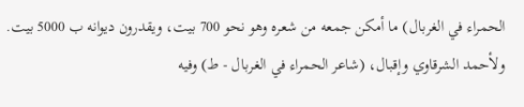الحمراء في الغربال) ما أمكن جمعه من شعره وهو نحو 700 بيت، ويقدرون ديوانه ب 5000 بيت. ولأحمد الشرقاوي وإقبال، (شاعر الحمراء في الغربال - ط) وفيه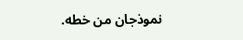نموذجان من خطه.